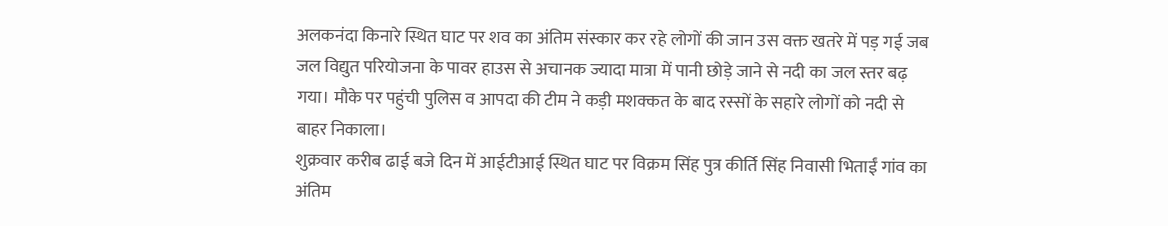अलकनंदा किनारे स्थित घाट पर शव का अंतिम संस्कार कर रहे लोगों की जान उस वक्त खतरे में पड़ गई जब जल विद्युत परियोजना के पावर हाउस से अचानक ज्यादा मात्रा में पानी छोड़े जाने से नदी का जल स्तर बढ़ गया। मौके पर पहुंची पुलिस व आपदा की टीम ने कड़ी मशक्कत के बाद रस्सों के सहारे लोगों को नदी से बाहर निकाला।
शुक्रवार करीब ढाई बजे दिन में आईटीआई स्थित घाट पर विक्रम सिंह पुत्र कीर्ति सिंह निवासी भिताईं गांव का अंतिम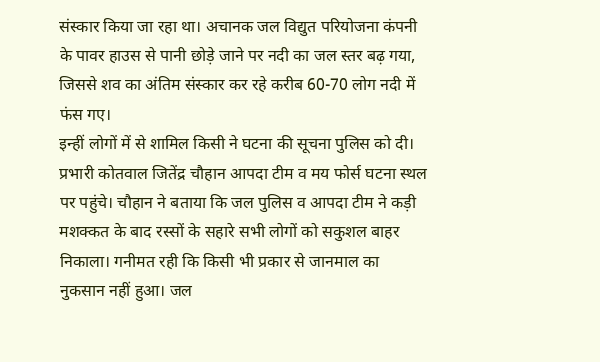संस्कार किया जा रहा था। अचानक जल विद्युत परियोजना कंपनी के पावर हाउस से पानी छोड़े जाने पर नदी का जल स्तर बढ़ गया, जिससे शव का अंतिम संस्कार कर रहे करीब 60-70 लोग नदी में फंस गए।
इन्हीं लोगों में से शामिल किसी ने घटना की सूचना पुलिस को दी। प्रभारी कोतवाल जितेंद्र चौहान आपदा टीम व मय फोर्स घटना स्थल पर पहुंचे। चौहान ने बताया कि जल पुलिस व आपदा टीम ने कड़ी मशक्कत के बाद रस्सों के सहारे सभी लोगों को सकुशल बाहर निकाला। गनीमत रही कि किसी भी प्रकार से जानमाल का नुकसान नहीं हुआ। जल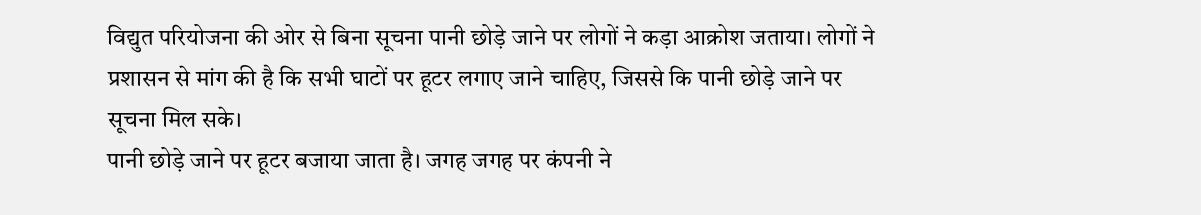विद्युत परियोजना की ओर से बिना सूचना पानी छोड़े जाने पर लोगों ने कड़ा आक्रोश जताया। लोगों ने प्रशासन से मांग की है कि सभी घाटों पर हूटर लगाए जाने चाहिए, जिससे कि पानी छोड़े जाने पर सूचना मिल सके।
पानी छोड़े जाने पर हूटर बजाया जाता है। जगह जगह पर कंपनी ने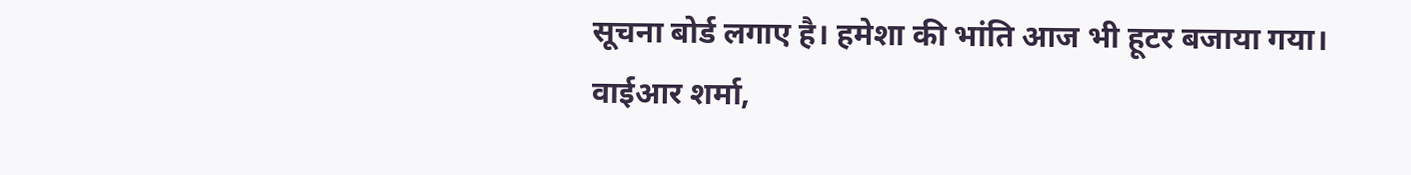सूचना बोर्ड लगाए है। हमेशा की भांति आज भी हूटर बजाया गया।
वाईआर शर्मा,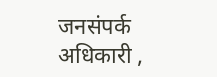जनसंपर्क अधिकारी ,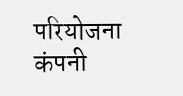परियोजना कंपनी